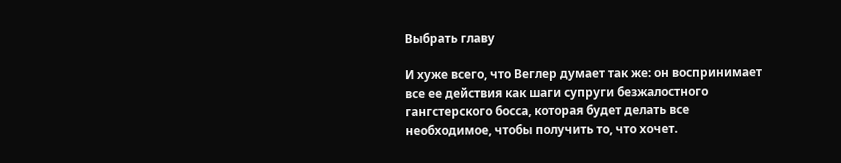Выбрать главу

И хуже всего, что Веглер думает так же: он воспринимает все ее действия как шаги супруги безжалостного гангстерского босса, которая будет делать все необходимое, чтобы получить то, что хочет.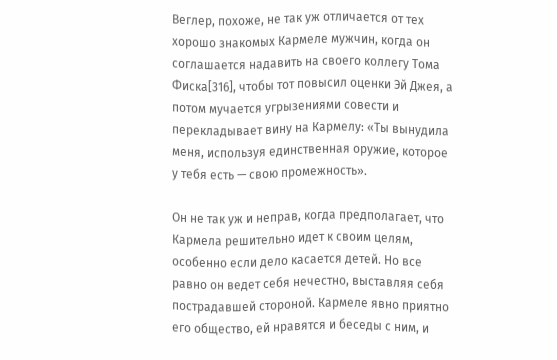Веглер, похоже, не так уж отличается от тех хорошо знакомых Кармеле мужчин, когда он соглашается надавить на своего коллегу Тома Фиска[316], чтобы тот повысил оценки Эй Джея, а потом мучается угрызениями совести и перекладывает вину на Кармелу: «Ты вынудила меня, используя единственная оружие, которое у тебя есть — свою промежность».

Он не так уж и неправ, когда предполагает, что Кармела решительно идет к своим целям, особенно если дело касается детей. Но все равно он ведет себя нечестно, выставляя себя пострадавшей стороной. Кармеле явно приятно его общество, ей нравятся и беседы с ним, и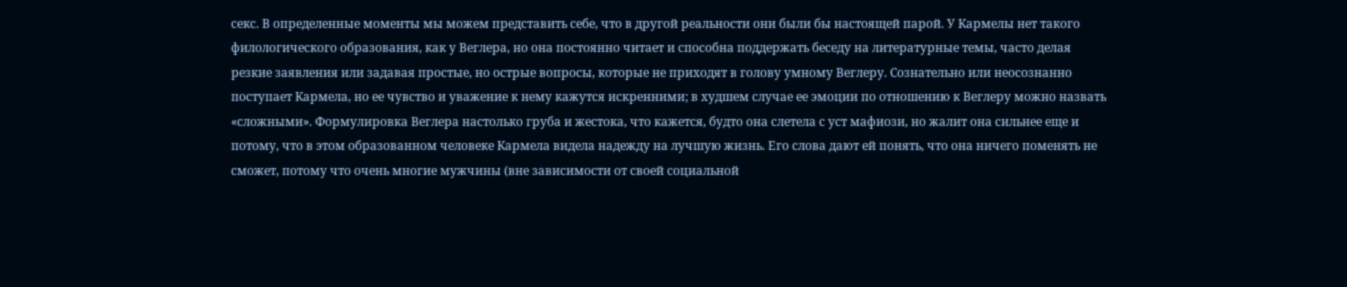секс. В определенные моменты мы можем представить себе, что в другой реальности они были бы настоящей парой. У Кармелы нет такого филологического образования, как у Веглера, но она постоянно читает и способна поддержать беседу на литературные темы, часто делая резкие заявления или задавая простые, но острые вопросы, которые не приходят в голову умному Веглеру. Сознательно или неосознанно поступает Кармела, но ее чувство и уважение к нему кажутся искренними; в худшем случае ее эмоции по отношению к Веглеру можно назвать «сложными». Формулировка Веглера настолько груба и жестока, что кажется, будто она слетела с уст мафиози, но жалит она сильнее еще и потому, что в этом образованном человеке Кармела видела надежду на лучшую жизнь. Его слова дают ей понять, что она ничего поменять не сможет, потому что очень многие мужчины (вне зависимости от своей социальной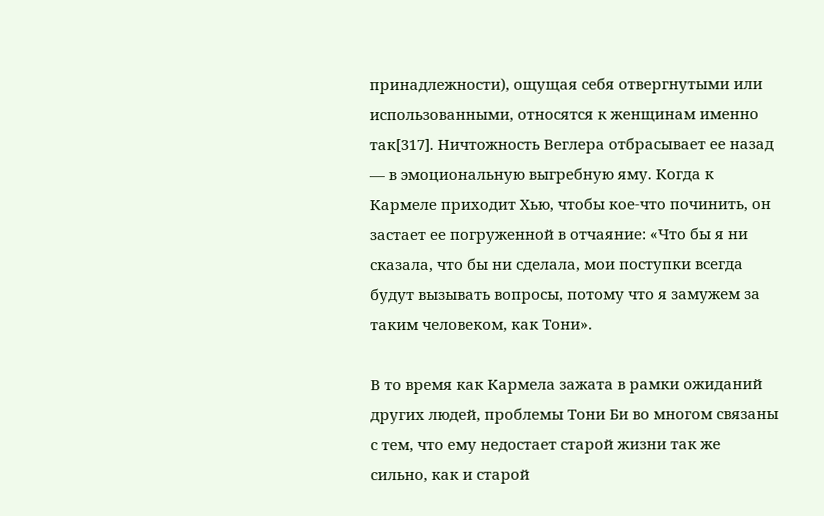принадлежности), ощущая себя отвергнутыми или использованными, относятся к женщинам именно так[317]. Ничтожность Веглера отбрасывает ее назад — в эмоциональную выгребную яму. Когда к Кармеле приходит Хью, чтобы кое-что починить, он застает ее погруженной в отчаяние: «Что бы я ни сказала, что бы ни сделала, мои поступки всегда будут вызывать вопросы, потому что я замужем за таким человеком, как Тони».

В то время как Кармела зажата в рамки ожиданий других людей, проблемы Тони Би во многом связаны с тем, что ему недостает старой жизни так же сильно, как и старой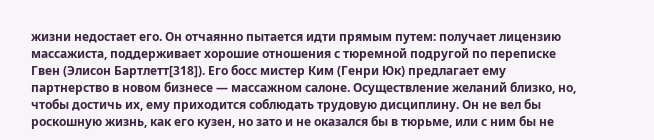жизни недостает его. Он отчаянно пытается идти прямым путем: получает лицензию массажиста, поддерживает хорошие отношения с тюремной подругой по переписке Гвен (Элисон Бартлетт[318]). Его босс мистер Ким (Генри Юк) предлагает ему партнерство в новом бизнесе — массажном салоне. Осуществление желаний близко, но, чтобы достичь их, ему приходится соблюдать трудовую дисциплину. Он не вел бы роскошную жизнь, как его кузен, но зато и не оказался бы в тюрьме, или с ним бы не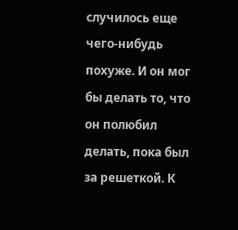случилось еще чего-нибудь похуже. И он мог бы делать то, что он полюбил делать, пока был за решеткой. К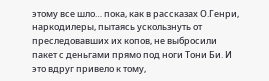этому все шло… пока, как в рассказах О.Генри, наркодилеры, пытаясь ускользнуть от преследовавших их копов, не выбросили пакет с деньгами прямо под ноги Тони Би. И это вдруг привело к тому,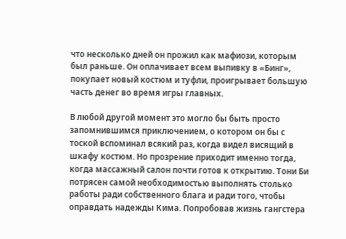что несколько дней он прожил как мафиози, которым был раньше. Он оплачивает всем выпивку в «Бинг», покупает новый костюм и туфли, проигрывает большую часть денег во время игры главных.

В любой другой момент это могло бы быть просто запомнившимся приключением, о котором он бы с тоской вспоминал всякий раз, когда видел висящий в шкафу костюм. Но прозрение приходит именно тогда, когда массажный салон почти готов к открытию. Тони Би потрясен самой необходимостью выполнять столько работы ради собственного блага и ради того, чтобы оправдать надежды Кима. Попробовав жизнь гангстера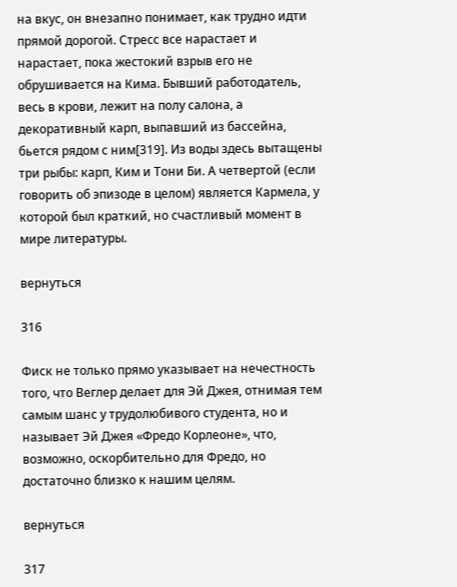на вкус, он внезапно понимает, как трудно идти прямой дорогой. Стресс все нарастает и нарастает, пока жестокий взрыв его не обрушивается на Кима. Бывший работодатель, весь в крови, лежит на полу салона, а декоративный карп, выпавший из бассейна, бьется рядом с ним[319]. Из воды здесь вытащены три рыбы: карп, Ким и Тони Би. А четвертой (если говорить об эпизоде в целом) является Кармела, у которой был краткий, но счастливый момент в мире литературы.

вернуться

316

Фиск не только прямо указывает на нечестность того, что Веглер делает для Эй Джея, отнимая тем самым шанс у трудолюбивого студента, но и называет Эй Джея «Фредо Корлеоне», что, возможно, оскорбительно для Фредо, но достаточно близко к нашим целям.

вернуться

317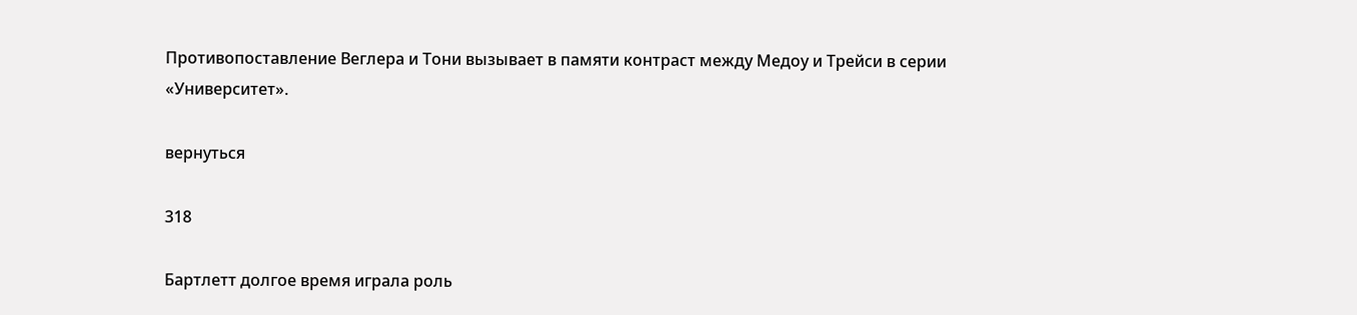Противопоставление Веглера и Тони вызывает в памяти контраст между Медоу и Трейси в серии «Университет».

вернуться

318

Бартлетт долгое время играла роль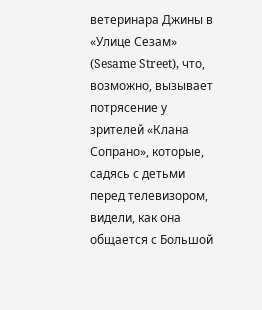ветеринара Джины в «Улице Сезам» (Sesame Street), что, возможно, вызывает потрясение у зрителей «Клана Сопрано», которые, садясь с детьми перед телевизором, видели, как она общается с Большой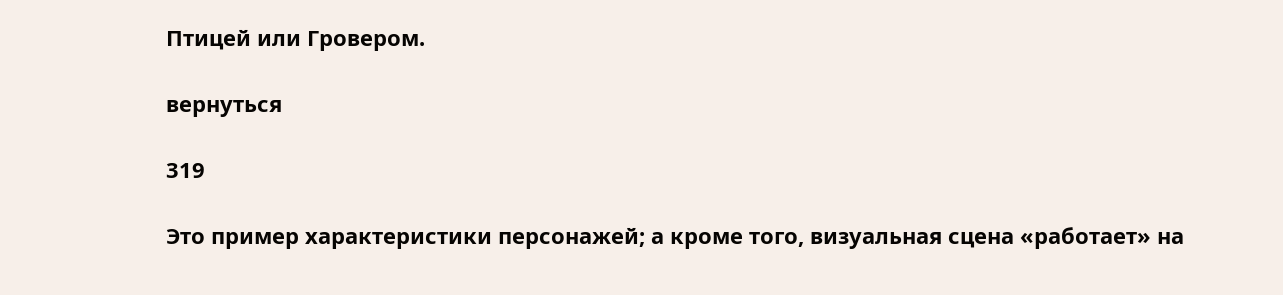Птицей или Гровером.

вернуться

319

Это пример характеристики персонажей; а кроме того, визуальная сцена «работает» на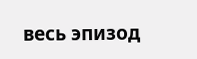весь эпизод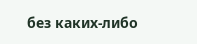без каких-либо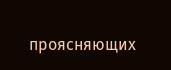проясняющих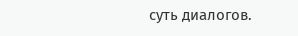суть диалогов.